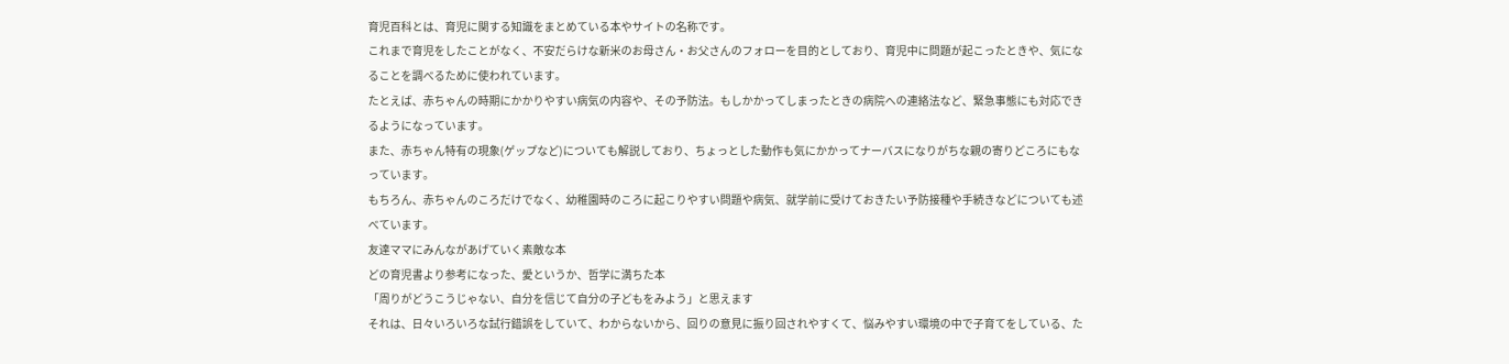育児百科とは、育児に関する知識をまとめている本やサイトの名称です。
これまで育児をしたことがなく、不安だらけな新米のお母さん・お父さんのフォローを目的としており、育児中に問題が起こったときや、気になることを調べるために使われています。
たとえば、赤ちゃんの時期にかかりやすい病気の内容や、その予防法。もしかかってしまったときの病院への連絡法など、緊急事態にも対応できるようになっています。
また、赤ちゃん特有の現象(ゲップなど)についても解説しており、ちょっとした動作も気にかかってナーバスになりがちな親の寄りどころにもなっています。
もちろん、赤ちゃんのころだけでなく、幼稚園時のころに起こりやすい問題や病気、就学前に受けておきたい予防接種や手続きなどについても述べています。
友達ママにみんながあげていく素敵な本
どの育児書より参考になった、愛というか、哲学に満ちた本
「周りがどうこうじゃない、自分を信じて自分の子どもをみよう」と思えます
それは、日々いろいろな試行錯誤をしていて、わからないから、回りの意見に振り回されやすくて、悩みやすい環境の中で子育てをしている、た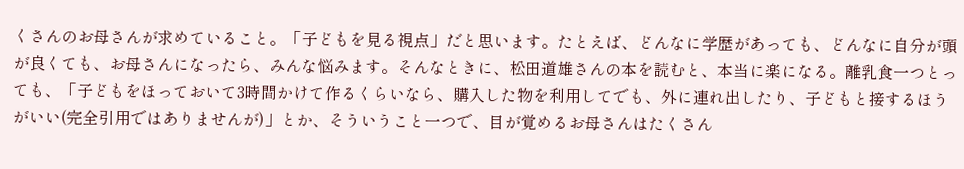くさんのお母さんが求めていること。「子どもを見る視点」だと思います。たとえば、どんなに学歴があっても、どんなに自分が頭が良くても、お母さんになったら、みんな悩みます。そんなときに、松田道雄さんの本を読むと、本当に楽になる。離乳食一つとっても、「子どもをほっておいて3時間かけて作るくらいなら、購入した物を利用してでも、外に連れ出したり、子どもと接するほうがいい(完全引用ではありませんが)」とか、そういうこと一つで、目が覚めるお母さんはたくさん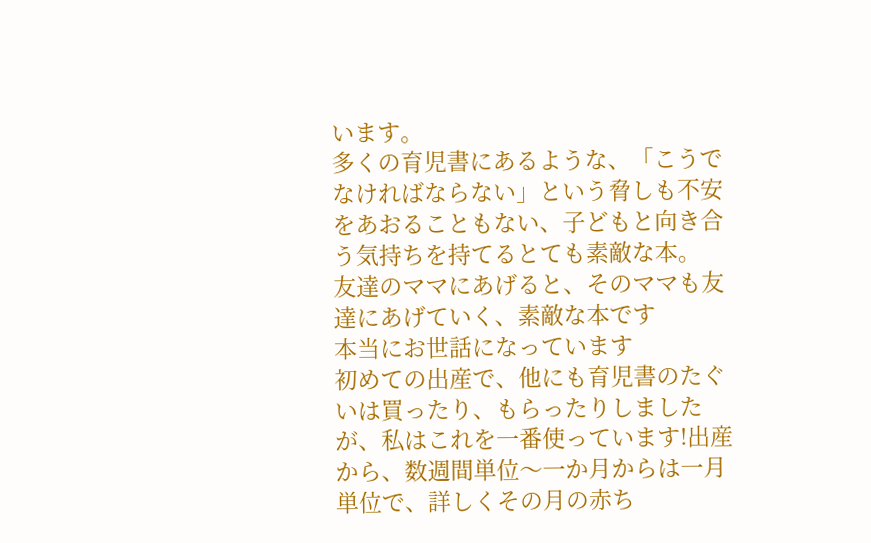います。
多くの育児書にあるような、「こうでなければならない」という脅しも不安をあおることもない、子どもと向き合う気持ちを持てるとても素敵な本。
友達のママにあげると、そのママも友達にあげていく、素敵な本です
本当にお世話になっています
初めての出産で、他にも育児書のたぐいは買ったり、もらったりしましたが、私はこれを一番使っています!出産から、数週間単位〜一か月からは一月単位で、詳しくその月の赤ち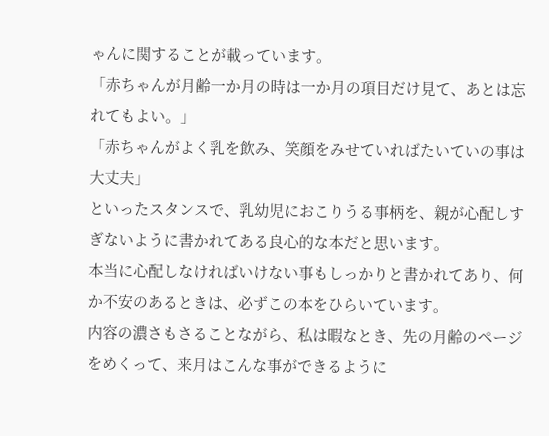ゃんに関することが載っています。
「赤ちゃんが月齢一か月の時は一か月の項目だけ見て、あとは忘れてもよい。」
「赤ちゃんがよく乳を飲み、笑顔をみせていればたいていの事は大丈夫」
といったスタンスで、乳幼児におこりうる事柄を、親が心配しすぎないように書かれてある良心的な本だと思います。
本当に心配しなければいけない事もしっかりと書かれてあり、何か不安のあるときは、必ずこの本をひらいています。
内容の濃さもさることながら、私は暇なとき、先の月齢のページをめくって、来月はこんな事ができるように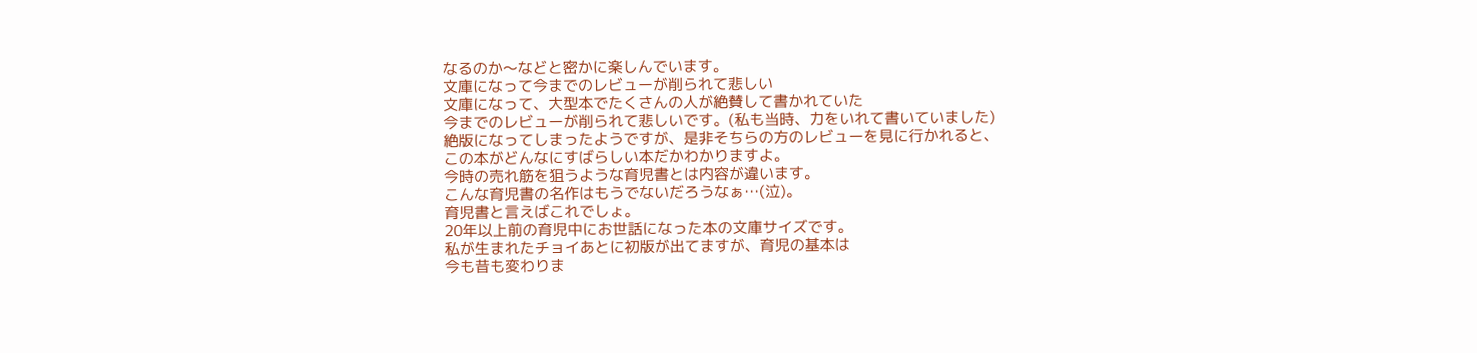なるのか〜などと密かに楽しんでいます。
文庫になって今までのレビューが削られて悲しい
文庫になって、大型本でたくさんの人が絶賛して書かれていた
今までのレビューが削られて悲しいです。(私も当時、力をいれて書いていました)
絶版になってしまったようですが、是非そちらの方のレビューを見に行かれると、
この本がどんなにすばらしい本だかわかりますよ。
今時の売れ筋を狙うような育児書とは内容が違います。
こんな育児書の名作はもうでないだろうなぁ…(泣)。
育児書と言えばこれでしょ。
20年以上前の育児中にお世話になった本の文庫サイズです。
私が生まれたチョイあとに初版が出てますが、育児の基本は
今も昔も変わりま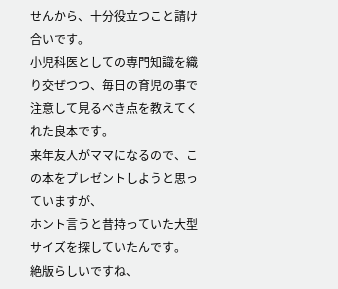せんから、十分役立つこと請け合いです。
小児科医としての専門知識を織り交ぜつつ、毎日の育児の事で
注意して見るべき点を教えてくれた良本です。
来年友人がママになるので、この本をプレゼントしようと思っていますが、
ホント言うと昔持っていた大型サイズを探していたんです。
絶版らしいですね、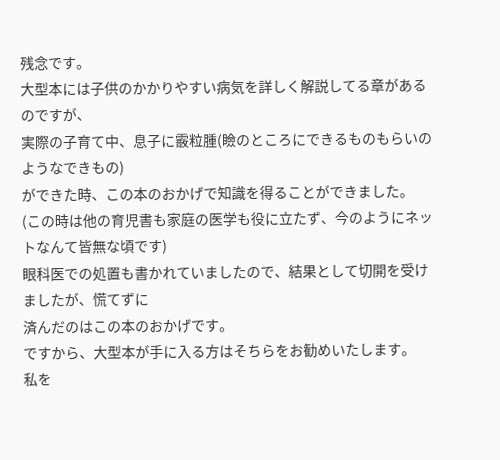残念です。
大型本には子供のかかりやすい病気を詳しく解説してる章があるのですが、
実際の子育て中、息子に霰粒腫(瞼のところにできるものもらいのようなできもの)
ができた時、この本のおかげで知識を得ることができました。
(この時は他の育児書も家庭の医学も役に立たず、今のようにネットなんて皆無な頃です)
眼科医での処置も書かれていましたので、結果として切開を受けましたが、慌てずに
済んだのはこの本のおかげです。
ですから、大型本が手に入る方はそちらをお勧めいたします。
私を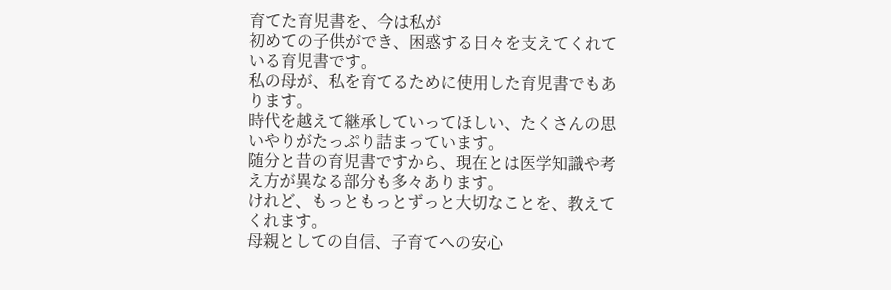育てた育児書を、今は私が
初めての子供ができ、困惑する日々を支えてくれている育児書です。
私の母が、私を育てるために使用した育児書でもあります。
時代を越えて継承していってほしい、たくさんの思いやりがたっぷり詰まっています。
随分と昔の育児書ですから、現在とは医学知識や考え方が異なる部分も多々あります。
けれど、もっともっとずっと大切なことを、教えてくれます。
母親としての自信、子育てへの安心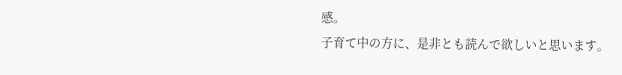感。
子育て中の方に、是非とも読んで欲しいと思います。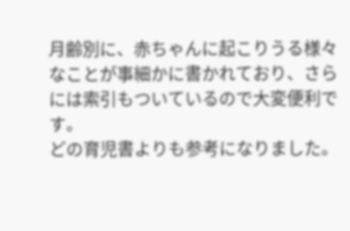月齢別に、赤ちゃんに起こりうる様々なことが事細かに書かれており、さらには索引もついているので大変便利です。
どの育児書よりも参考になりました。